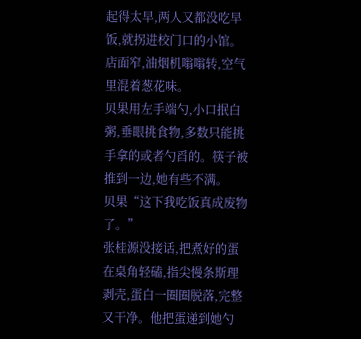起得太早,两人又都没吃早饭,就拐进校门口的小馆。店面窄,油烟机嗡嗡转,空气里混着葱花味。
贝果用左手端勺,小口抿白粥,垂眼挑食物,多数只能挑手拿的或者勺舀的。筷子被推到一边,她有些不满。
贝果“这下我吃饭真成废物了。”
张桂源没接话,把煮好的蛋在桌角轻磕,指尖慢条斯理剥壳,蛋白一圈圈脱落,完整又干净。他把蛋递到她勺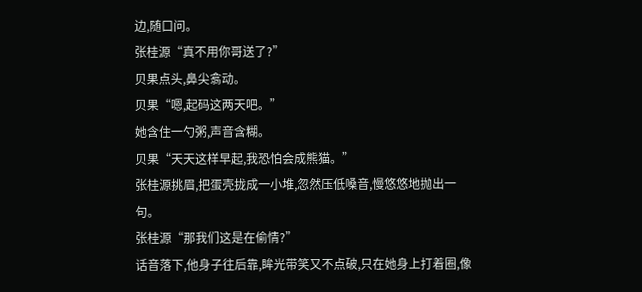边,随口问。
张桂源“真不用你哥送了?”
贝果点头,鼻尖翕动。
贝果“嗯,起码这两天吧。”
她含住一勺粥,声音含糊。
贝果“天天这样早起,我恐怕会成熊猫。”
张桂源挑眉,把蛋壳拢成一小堆,忽然压低嗓音,慢悠悠地抛出一句。
张桂源“那我们这是在偷情?”
话音落下,他身子往后靠,眸光带笑又不点破,只在她身上打着圈,像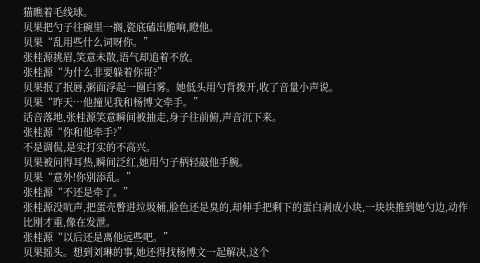猫瞧着毛线球。
贝果把勺子往碗里一搁,瓷底磕出脆响,瞪他。
贝果“乱用些什么词呀你。”
张桂源挑眉,笑意未散,语气却追着不放。
张桂源“为什么非要躲着你哥?”
贝果抿了抿唇,粥面浮起一圈白雾。她低头用勺背拨开,收了音量小声说。
贝果“昨天…他撞见我和杨博文牵手。”
话音落地,张桂源笑意瞬间被抽走,身子往前俯,声音沉下来。
张桂源“你和他牵手?”
不是调侃,是实打实的不高兴。
贝果被问得耳热,瞬间泛红,她用勺子柄轻敲他手腕。
贝果“意外!你别添乱。”
张桂源“不还是牵了。”
张桂源没吭声,把蛋壳瞥进垃圾桶,脸色还是臭的,却伸手把剩下的蛋白剥成小块,一块块推到她勺边,动作比刚才重,像在发泄。
张桂源“以后还是离他远些吧。”
贝果摇头。想到刘琳的事,她还得找杨博文一起解决,这个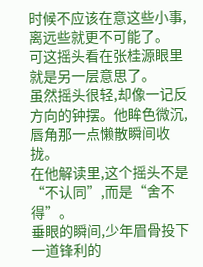时候不应该在意这些小事,离远些就更不可能了。
可这摇头看在张桂源眼里就是另一层意思了。
虽然摇头很轻,却像一记反方向的钟摆。他眸色微沉,唇角那一点懒散瞬间收拢。
在他解读里,这个摇头不是“不认同”,而是“舍不得”。
垂眼的瞬间,少年眉骨投下一道锋利的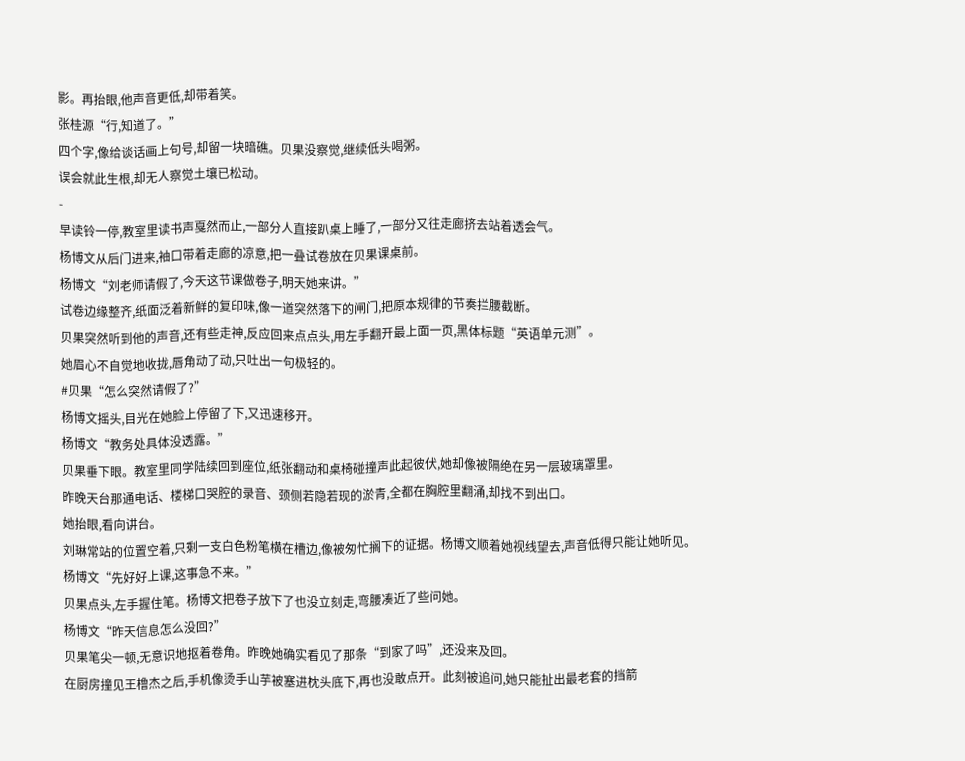影。再抬眼,他声音更低,却带着笑。
张桂源“行,知道了。”
四个字,像给谈话画上句号,却留一块暗礁。贝果没察觉,继续低头喝粥。
误会就此生根,却无人察觉土壤已松动。
-
早读铃一停,教室里读书声戛然而止,一部分人直接趴桌上睡了,一部分又往走廊挤去站着透会气。
杨博文从后门进来,袖口带着走廊的凉意,把一叠试卷放在贝果课桌前。
杨博文“刘老师请假了,今天这节课做卷子,明天她来讲。”
试卷边缘整齐,纸面泛着新鲜的复印味,像一道突然落下的闸门,把原本规律的节奏拦腰截断。
贝果突然听到他的声音,还有些走神,反应回来点点头,用左手翻开最上面一页,黑体标题“英语单元测”。
她眉心不自觉地收拢,唇角动了动,只吐出一句极轻的。
#贝果“怎么突然请假了?”
杨博文摇头,目光在她脸上停留了下,又迅速移开。
杨博文“教务处具体没透露。”
贝果垂下眼。教室里同学陆续回到座位,纸张翻动和桌椅碰撞声此起彼伏,她却像被隔绝在另一层玻璃罩里。
昨晚天台那通电话、楼梯口哭腔的录音、颈侧若隐若现的淤青,全都在胸腔里翻涌,却找不到出口。
她抬眼,看向讲台。
刘琳常站的位置空着,只剩一支白色粉笔横在槽边,像被匆忙搁下的证据。杨博文顺着她视线望去,声音低得只能让她听见。
杨博文“先好好上课,这事急不来。”
贝果点头,左手握住笔。杨博文把卷子放下了也没立刻走,弯腰凑近了些问她。
杨博文“昨天信息怎么没回?”
贝果笔尖一顿,无意识地抠着卷角。昨晚她确实看见了那条“到家了吗”,还没来及回。
在厨房撞见王橹杰之后,手机像烫手山芋被塞进枕头底下,再也没敢点开。此刻被追问,她只能扯出最老套的挡箭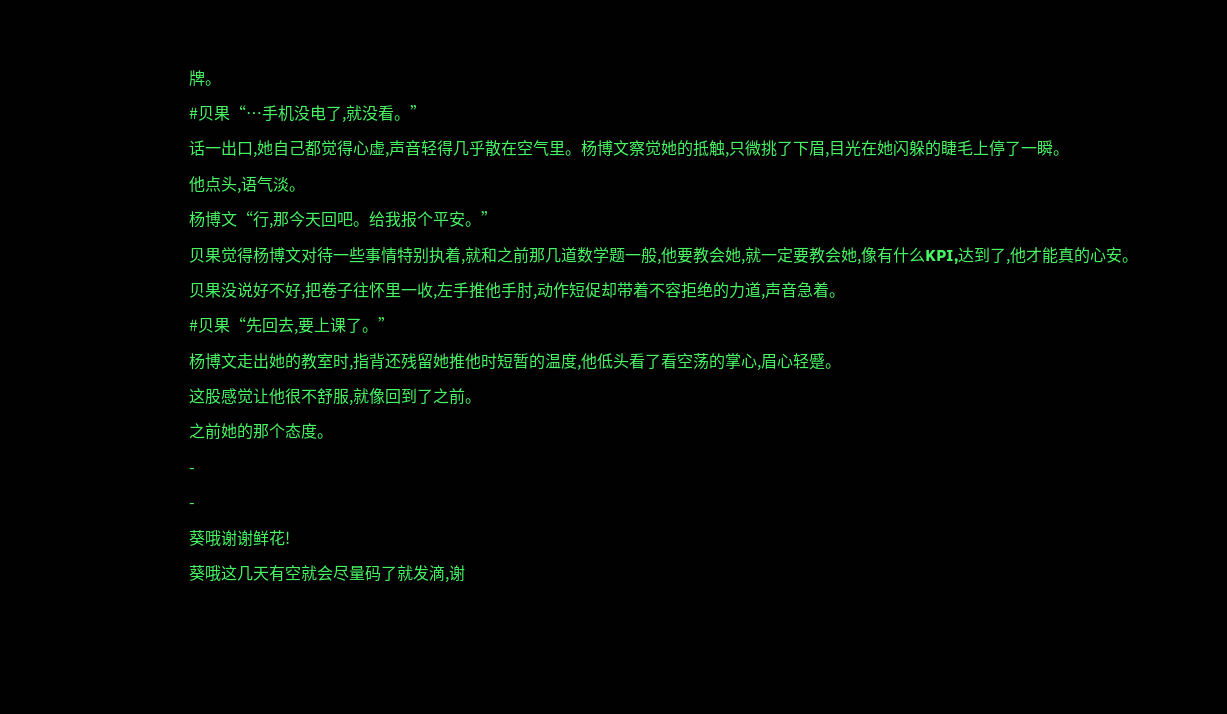牌。
#贝果“…手机没电了,就没看。”
话一出口,她自己都觉得心虚,声音轻得几乎散在空气里。杨博文察觉她的抵触,只微挑了下眉,目光在她闪躲的睫毛上停了一瞬。
他点头,语气淡。
杨博文“行,那今天回吧。给我报个平安。”
贝果觉得杨博文对待一些事情特别执着,就和之前那几道数学题一般,他要教会她,就一定要教会她,像有什么KPI,达到了,他才能真的心安。
贝果没说好不好,把卷子往怀里一收,左手推他手肘,动作短促却带着不容拒绝的力道,声音急着。
#贝果“先回去,要上课了。”
杨博文走出她的教室时,指背还残留她推他时短暂的温度,他低头看了看空荡的掌心,眉心轻蹙。
这股感觉让他很不舒服,就像回到了之前。
之前她的那个态度。
-
-
葵哦谢谢鲜花!
葵哦这几天有空就会尽量码了就发滴,谢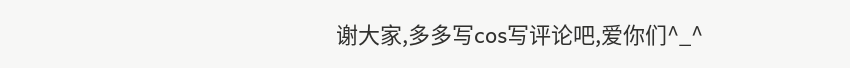谢大家,多多写cos写评论吧,爱你们^_^